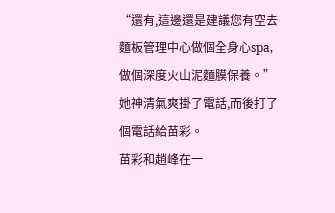“還有,這邊還是建議您有空去麵板管理中心做個全身心spa,做個深度火山泥麵膜保養。”
她神清氣爽掛了電話,而後打了個電話給苗彩。
苗彩和趙峰在一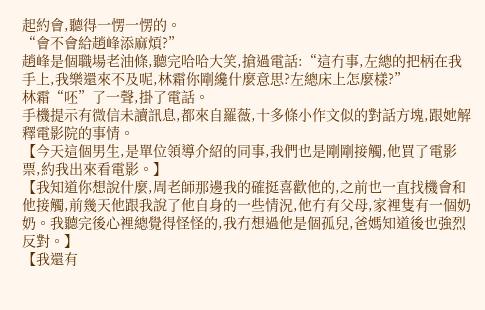起約會,聽得一愣一愣的。
“會不會給趙峰添麻煩?”
趙峰是個職場老油條,聽完哈哈大笑,搶過電話:“這冇事,左總的把柄在我手上,我樂還來不及呢,林霜你剛纔什麼意思?左總床上怎麼樣?”
林霜“呸”了一聲,掛了電話。
手機提示有微信未讀訊息,都來自羅薇,十多條小作文似的對話方塊,跟她解釋電影院的事情。
【今天這個男生,是單位領導介紹的同事,我們也是剛剛接觸,他買了電影票,約我出來看電影。】
【我知道你想說什麼,周老師那邊我的確挺喜歡他的,之前也一直找機會和他接觸,前幾天他跟我說了他自身的一些情況,他冇有父母,家裡隻有一個奶奶。我聽完後心裡總覺得怪怪的,我冇想過他是個孤兒,爸媽知道後也強烈反對。】
【我還有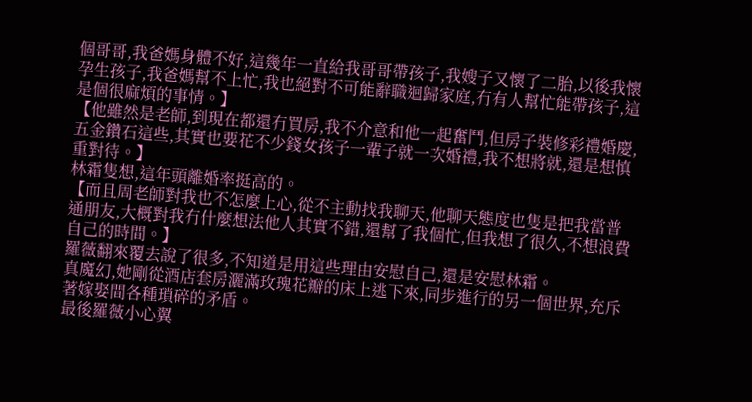個哥哥,我爸媽身體不好,這幾年一直給我哥哥帶孩子,我嫂子又懷了二胎,以後我懷孕生孩子,我爸媽幫不上忙,我也絕對不可能辭職迴歸家庭,冇有人幫忙能帶孩子,這是個很麻煩的事情。】
【他雖然是老師,到現在都還冇買房,我不介意和他一起奮鬥,但房子裝修彩禮婚慶,五金鑽石這些,其實也要花不少錢女孩子一輩子就一次婚禮,我不想將就,還是想慎重對待。】
林霜隻想,這年頭離婚率挺高的。
【而且周老師對我也不怎麼上心,從不主動找我聊天,他聊天態度也隻是把我當普通朋友,大概對我冇什麼想法他人其實不錯,還幫了我個忙,但我想了很久,不想浪費自己的時間。】
羅薇翻來覆去說了很多,不知道是用這些理由安慰自己,還是安慰林霜。
真魔幻,她剛從酒店套房灑滿玫瑰花瓣的床上逃下來,同步進行的另一個世界,充斥著嫁娶間各種瑣碎的矛盾。
最後羅薇小心翼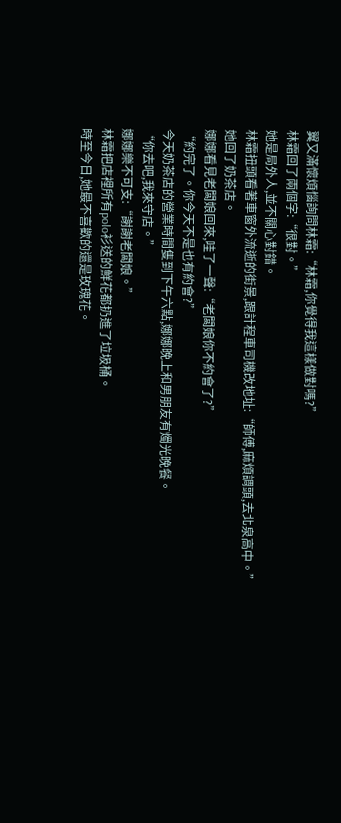翼又滿懷煩惱詢問林霜:“林霜,你覺得我這樣做對嗎?”
林霜回了兩個字:“很對。”
她是局外人,並不關心對錯。
林霜扭頭看著車窗外流逝的街景,跟計程車司機改地址:“師傅,麻煩調頭,去北泉高中。”
她回了奶茶店。
娜娜看見老闆娘回來,哇了一聲:“老闆娘你不約會了?”
“約完了。你今天不是也有約會?”
今天奶茶店的營業時間隻到下午六點,娜娜晚上和男朋友有燭光晚餐。
“你去吧,我來守店。”
娜娜樂不可支:“謝謝老闆娘。”
林霜把店裡所有polo衫送的鮮花都扔進了垃圾桶。
時至今日,她最不喜歡的還是玫瑰花。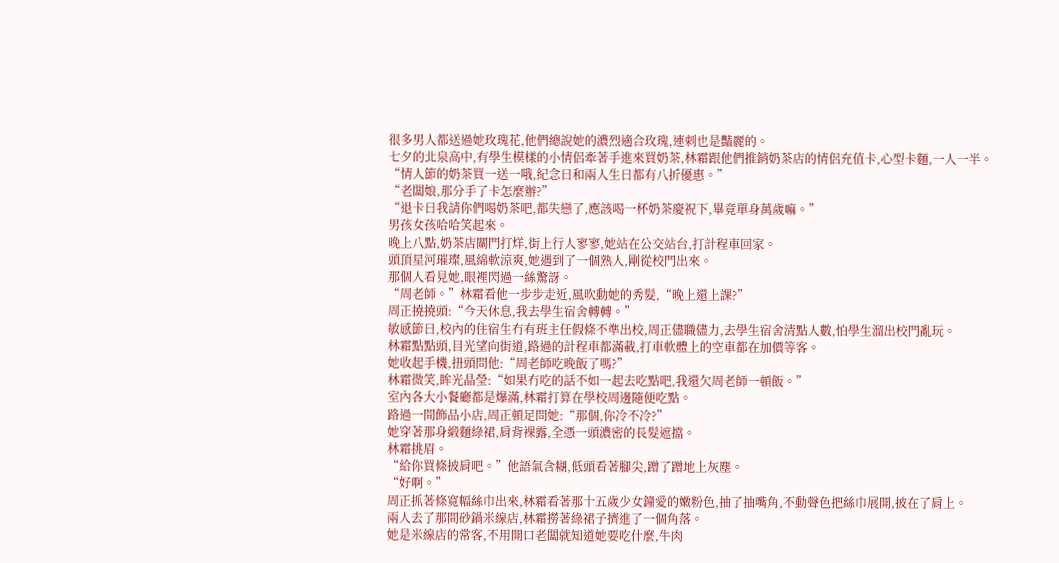很多男人都送過她玫瑰花,他們總說她的濃烈適合玫瑰,連刺也是豔麗的。
七夕的北泉高中,有學生模樣的小情侶牽著手進來買奶茶,林霜跟他們推銷奶茶店的情侶充值卡,心型卡麵,一人一半。
“情人節的奶茶買一送一哦,紀念日和兩人生日都有八折優惠。”
“老闆娘,那分手了卡怎麼辦?”
“退卡日我請你們喝奶茶吧,都失戀了,應該喝一杯奶茶慶祝下,畢竟單身萬歲嘛。”
男孩女孩哈哈笑起來。
晚上八點,奶茶店關門打烊,街上行人寥寥,她站在公交站台,打計程車回家。
頭頂星河璀璨,風綿軟涼爽,她遇到了一個熟人,剛從校門出來。
那個人看見她,眼裡閃過一絲驚訝。
“周老師。”林霜看他一步步走近,風吹動她的秀髮,“晚上還上課?”
周正撓撓頭:“今天休息,我去學生宿舍轉轉。”
敏感節日,校內的住宿生冇有班主任假條不準出校,周正儘職儘力,去學生宿舍清點人數,怕學生溜出校門亂玩。
林霜點點頭,目光望向街道,路過的計程車都滿載,打車軟體上的空車都在加價等客。
她收起手機,扭頭問他:“周老師吃晚飯了嗎?”
林霜微笑,眸光晶瑩:“如果冇吃的話不如一起去吃點吧,我還欠周老師一頓飯。”
室內各大小餐廳都是爆滿,林霜打算在學校周邊隨便吃點。
路過一間飾品小店,周正頓足問她:“那個,你冷不冷?”
她穿著那身緞麵綠裙,肩背裸露,全憑一頭濃密的長髮遮擋。
林霜挑眉。
“給你買條披肩吧。”他語氣含糊,低頭看著腳尖,蹭了蹭地上灰塵。
“好啊。”
周正抓著條寬幅絲巾出來,林霜看著那十五歲少女鐘愛的嫩粉色,抽了抽嘴角,不動聲色把絲巾展開,披在了肩上。
兩人去了那間砂鍋米線店,林霜撈著綠裙子擠進了一個角落。
她是米線店的常客,不用開口老闆就知道她要吃什麼,牛肉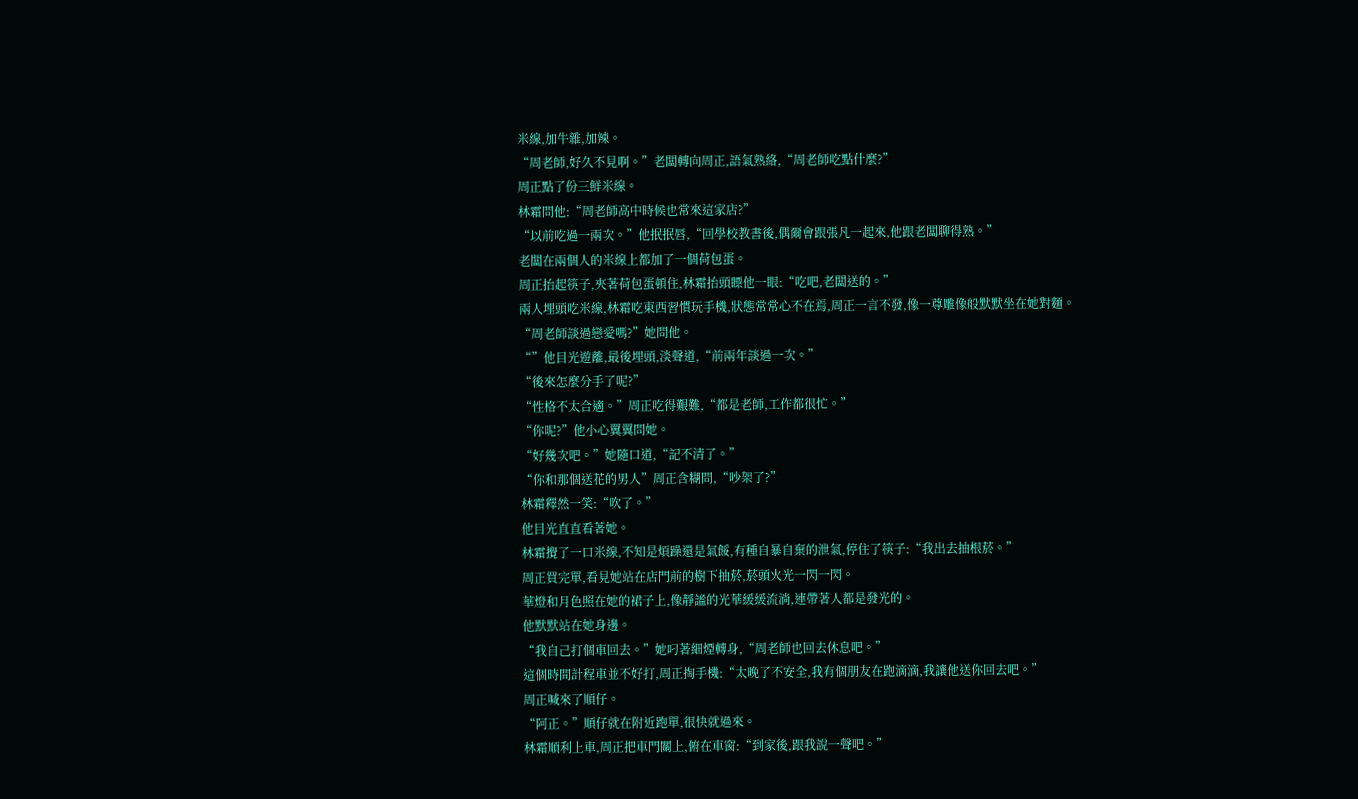米線,加牛雜,加辣。
“周老師,好久不見啊。”老闆轉向周正,語氣熟絡,“周老師吃點什麼?”
周正點了份三鮮米線。
林霜問他:“周老師高中時候也常來這家店?”
“以前吃過一兩次。”他抿抿唇,“回學校教書後,偶爾會跟張凡一起來,他跟老闆聊得熟。”
老闆在兩個人的米線上都加了一個荷包蛋。
周正抬起筷子,夾著荷包蛋頓住,林霜抬頭瞟他一眼:“吃吧,老闆送的。”
兩人埋頭吃米線,林霜吃東西習慣玩手機,狀態常常心不在焉,周正一言不發,像一尊雕像般默默坐在她對麵。
“周老師談過戀愛嗎?”她問他。
“”他目光遊離,最後埋頭,淡聲道,“前兩年談過一次。”
“後來怎麼分手了呢?”
“性格不太合適。”周正吃得艱難,“都是老師,工作都很忙。”
“你呢?”他小心翼翼問她。
“好幾次吧。”她隨口道,“記不清了。”
“你和那個送花的男人”周正含糊問,“吵架了?”
林霜釋然一笑:“吹了。”
他目光直直看著她。
林霜攪了一口米線,不知是煩躁還是氣餒,有種自暴自棄的泄氣,停住了筷子:“我出去抽根菸。”
周正買完單,看見她站在店門前的樹下抽菸,菸頭火光一閃一閃。
華燈和月色照在她的裙子上,像靜謐的光華緩緩流淌,連帶著人都是發光的。
他默默站在她身邊。
“我自己打個車回去。”她叼著細煙轉身,“周老師也回去休息吧。”
這個時間計程車並不好打,周正掏手機:“太晚了不安全,我有個朋友在跑滴滴,我讓他送你回去吧。”
周正喊來了順仔。
“阿正。”順仔就在附近跑單,很快就過來。
林霜順利上車,周正把車門關上,俯在車窗:“到家後,跟我說一聲吧。”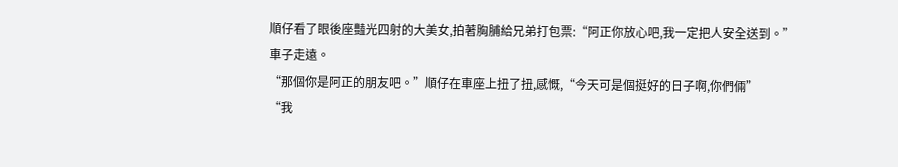順仔看了眼後座豔光四射的大美女,拍著胸脯給兄弟打包票:“阿正你放心吧,我一定把人安全送到。”
車子走遠。
“那個你是阿正的朋友吧。”順仔在車座上扭了扭,感慨,“今天可是個挺好的日子啊,你們倆”
“我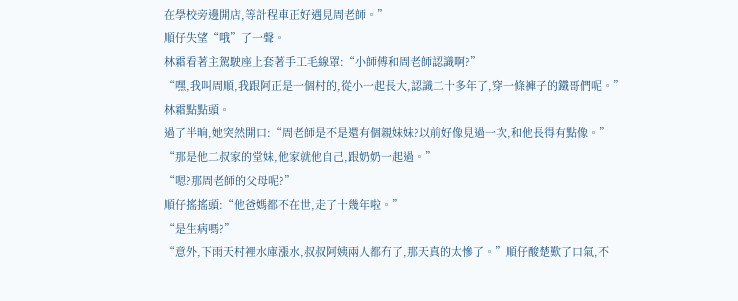在學校旁邊開店,等計程車正好遇見周老師。”
順仔失望“哦”了一聲。
林霜看著主駕駛座上套著手工毛線罩:“小師傅和周老師認識啊?”
“嘿,我叫周順,我跟阿正是一個村的,從小一起長大,認識二十多年了,穿一條褲子的鐵哥們呢。”
林霜點點頭。
過了半晌,她突然開口:“周老師是不是還有個親妹妹?以前好像見過一次,和他長得有點像。”
“那是他二叔家的堂妹,他家就他自己,跟奶奶一起過。”
“嗯?那周老師的父母呢?”
順仔搖搖頭:“他爸媽都不在世,走了十幾年啦。”
“是生病嗎?”
“意外,下雨天村裡水庫漲水,叔叔阿姨兩人都冇了,那天真的太慘了。”順仔酸楚歎了口氣,不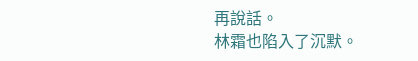再說話。
林霜也陷入了沉默。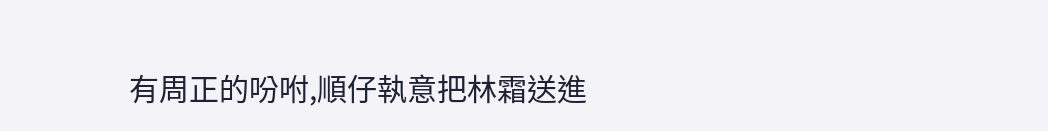有周正的吩咐,順仔執意把林霜送進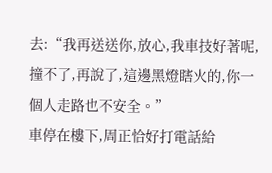去:“我再送送你,放心,我車技好著呢,撞不了,再說了,這邊黑燈瞎火的,你一個人走路也不安全。”
車停在樓下,周正恰好打電話給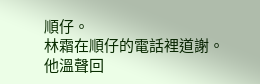順仔。
林霜在順仔的電話裡道謝。
他溫聲回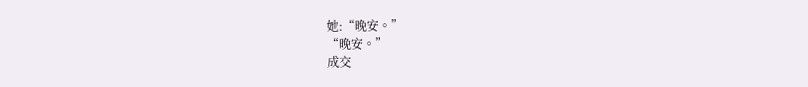她:“晚安。”
“晚安。”
成交